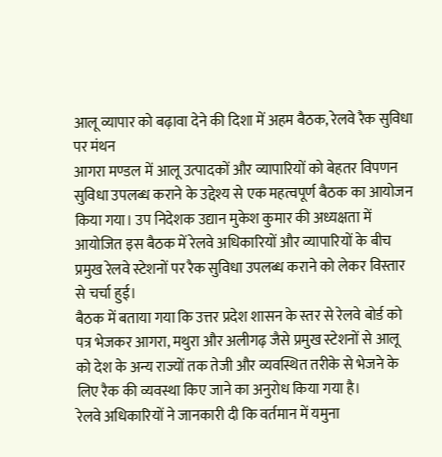आलू व्यापार को बढ़ावा देने की दिशा में अहम बैठक, रेलवे रैक सुविधा पर मंथन
आगरा मण्डल में आलू उत्पादकों और व्यापारियों को बेहतर विपणन सुविधा उपलब्ध कराने के उद्देश्य से एक महत्वपूर्ण बैठक का आयोजन किया गया। उप निदेशक उद्यान मुकेश कुमार की अध्यक्षता में आयोजित इस बैठक में रेलवे अधिकारियों और व्यापारियों के बीच प्रमुख रेलवे स्टेशनों पर रैक सुविधा उपलब्ध कराने को लेकर विस्तार से चर्चा हुई।
बैठक में बताया गया कि उत्तर प्रदेश शासन के स्तर से रेलवे बोर्ड को पत्र भेजकर आगरा, मथुरा और अलीगढ़ जैसे प्रमुख स्टेशनों से आलू को देश के अन्य राज्यों तक तेजी और व्यवस्थित तरीके से भेजने के लिए रैक की व्यवस्था किए जाने का अनुरोध किया गया है।
रेलवे अधिकारियों ने जानकारी दी कि वर्तमान में यमुना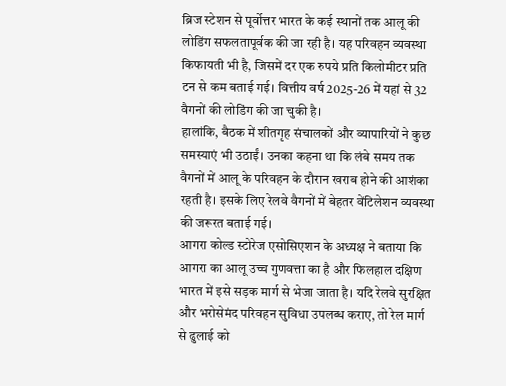ब्रिज स्टेशन से पूर्वोत्तर भारत के कई स्थानों तक आलू की लोडिंग सफलतापूर्वक की जा रही है। यह परिवहन व्यवस्था किफायती भी है, जिसमें दर एक रुपये प्रति किलोमीटर प्रति टन से कम बताई गई। वित्तीय वर्ष 2025-26 में यहां से 32 वैगनों की लोडिंग की जा चुकी है।
हालांकि, बैठक में शीतगृह संचालकों और व्यापारियों ने कुछ समस्याएं भी उठाईं। उनका कहना था कि लंबे समय तक वैगनों में आलू के परिवहन के दौरान खराब होने की आशंका रहती है। इसके लिए रेलवे वैगनों में बेहतर वेंटिलेशन व्यवस्था की जरूरत बताई गई।
आगरा कोल्ड स्टोरेज एसोसिएशन के अध्यक्ष ने बताया कि आगरा का आलू उच्च गुणवत्ता का है और फिलहाल दक्षिण भारत में इसे सड़क मार्ग से भेजा जाता है। यदि रेलवे सुरक्षित और भरोसेमंद परिवहन सुविधा उपलब्ध कराए, तो रेल मार्ग से ढुलाई को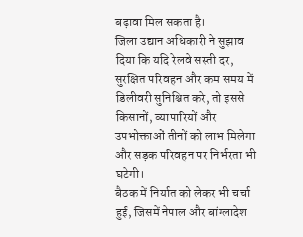बढ़ावा मिल सकता है।
जिला उद्यान अधिकारी ने सुझाव दिया कि यदि रेलवे सस्ती दर, सुरक्षित परिवहन और कम समय में डिलीवरी सुनिश्चित करे, तो इससे किसानों, व्यापारियों और उपभोक्ताओं तीनों को लाभ मिलेगा और सड़क परिवहन पर निर्भरता भी घटेगी।
बैठक में निर्यात को लेकर भी चर्चा हुई, जिसमें नेपाल और बांग्लादेश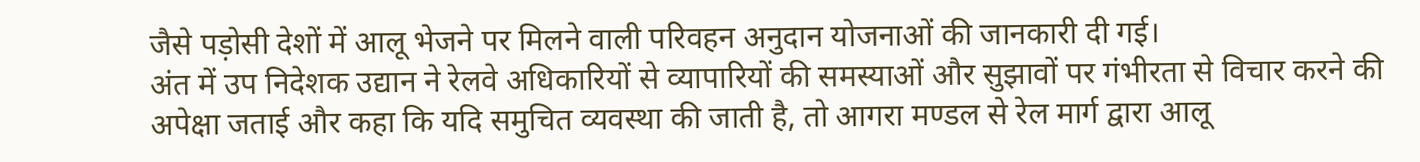जैसे पड़ोसी देशों में आलू भेजने पर मिलने वाली परिवहन अनुदान योजनाओं की जानकारी दी गई।
अंत में उप निदेशक उद्यान ने रेलवे अधिकारियों से व्यापारियों की समस्याओं और सुझावों पर गंभीरता से विचार करने की अपेक्षा जताई और कहा कि यदि समुचित व्यवस्था की जाती है, तो आगरा मण्डल से रेल मार्ग द्वारा आलू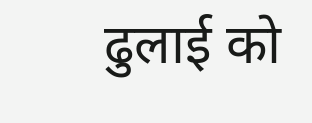ढुलाई को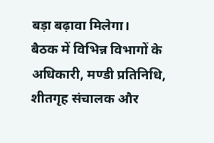बड़ा बढ़ावा मिलेगा।
बैठक में विभिन्न विभागों के अधिकारी, मण्डी प्रतिनिधि, शीतगृह संचालक और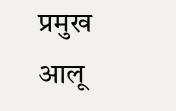प्रमुख आलू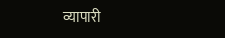व्यापारी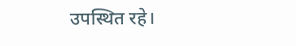उपस्थित रहे।